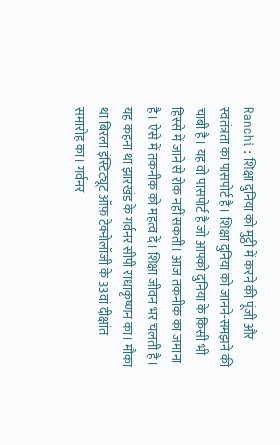Ranchi : शिक्षा दुनिया को मुट्ठी में करने की पूंजी और स्वतंत्रता का पासपोर्ट है। शिक्षा दुनिया को जानने-समझने की चाबी है। यह वो पासपोर्ट है जो आपको दुनिया के किसी भी हिस्से में जाने से रोक नहीं सकती। आज तकनीक का जमाना है। ऐसे में तकनीक को महत्व दें। शिक्षा जीवन भर चलती है। यह कहना था झारखंड के गर्वनर सीपी राधाकृष्णन का। मौका था बिरला इंस्टिट्यूट ऑफ़ टेक्नोलॉजी के 33वां दीक्षांत समारोह का। गर्वनर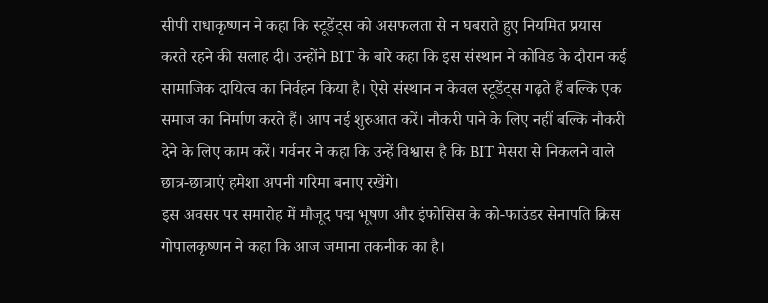सीपी राधाकृष्णन ने कहा कि स्टूडेंट्स को असफलता से न घबराते हुए नियमित प्रयास करते रहने की सलाह दी। उन्होंने BIT के बारे कहा कि इस संस्थान ने कोविड के दौरान कई सामाजिक दायित्व का निर्वहन किया है। ऐसे संस्थान न केवल स्टूडेंट्स गढ़ते हैं बल्कि एक समाज का निर्माण करते हैं। आप नई शुरुआत करें। नौकरी पाने के लिए नहीं बल्कि नौकरी देने के लिए काम करें। गर्वनर ने कहा कि उन्हें विश्वास है कि BIT मेसरा से निकलने वाले छात्र-छात्राएं हमेशा अपनी गरिमा बनाए रखेंगे।
इस अवसर पर समारोह में मौजूद पद्म भूषण और इंफोसिस के को-फाउंडर सेनापति क्रिस गोपालकृष्णन ने कहा कि आज जमाना तकनीक का है।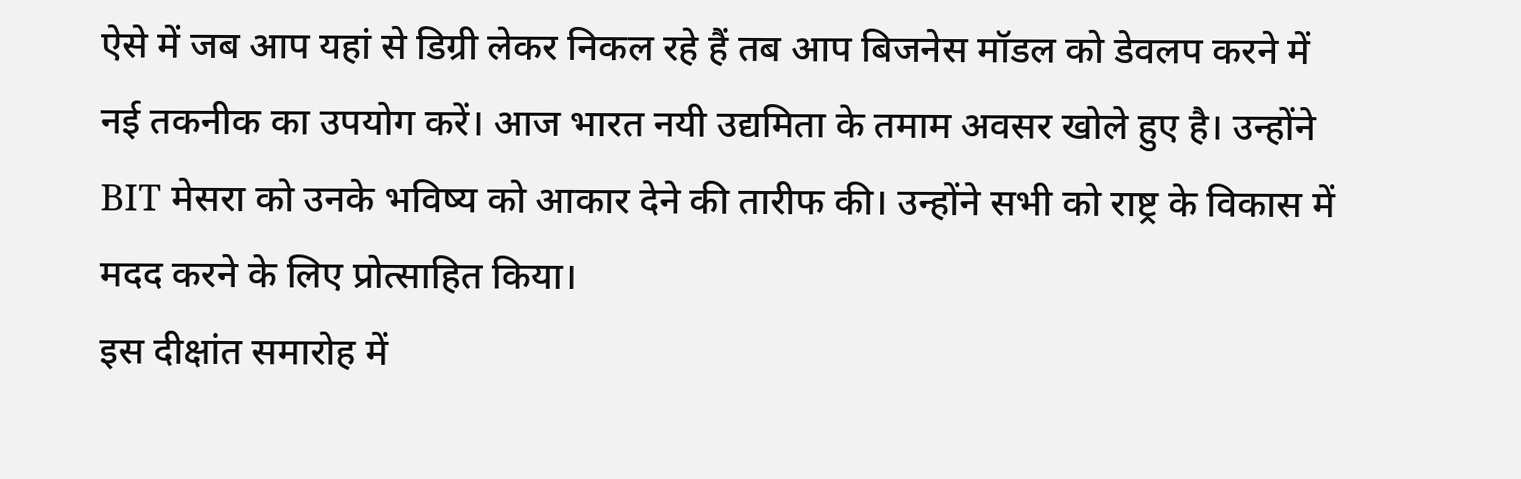ऐसे में जब आप यहां से डिग्री लेकर निकल रहे हैं तब आप बिजनेस मॉडल को डेवलप करने में नई तकनीक का उपयोग करें। आज भारत नयी उद्यमिता के तमाम अवसर खोले हुए है। उन्होंने BIT मेसरा को उनके भविष्य को आकार देने की तारीफ की। उन्होंने सभी को राष्ट्र के विकास में मदद करने के लिए प्रोत्साहित किया।
इस दीक्षांत समारोह में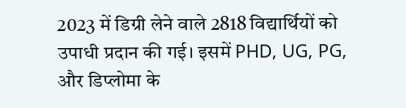2023 में डिग्री लेने वाले 2818 विद्यार्थियों को उपाधी प्रदान की गई। इसमें PHD, UG, PG, और डिप्लोमा के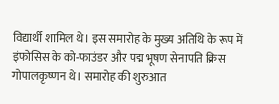विद्यार्थी शामिल थे। इस समारोह के मुख्य अतिथि के रूप में इंफोसिस के को-फाउंडर और पद्म भूषण सेनापति क्रिस गोपालकृष्णन थे। समारोह की शुरुआत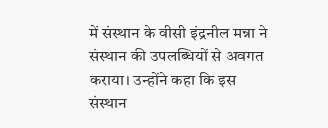में संस्थान के वीसी इंद्रनील मन्ना ने संस्थान की उपलब्धियों से अवगत कराया। उन्होंने कहा कि इस संस्थान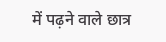में पढ़ने वाले छात्र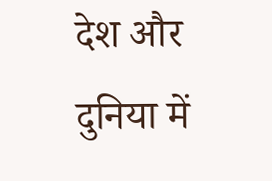देश और दुनिया में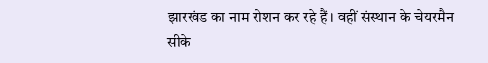झारखंड का नाम रोशन कर रहे हैं। वहीं संस्थान के चेयरमैन सीके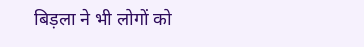बिड़ला ने भी लोगों को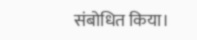संबोधित किया।